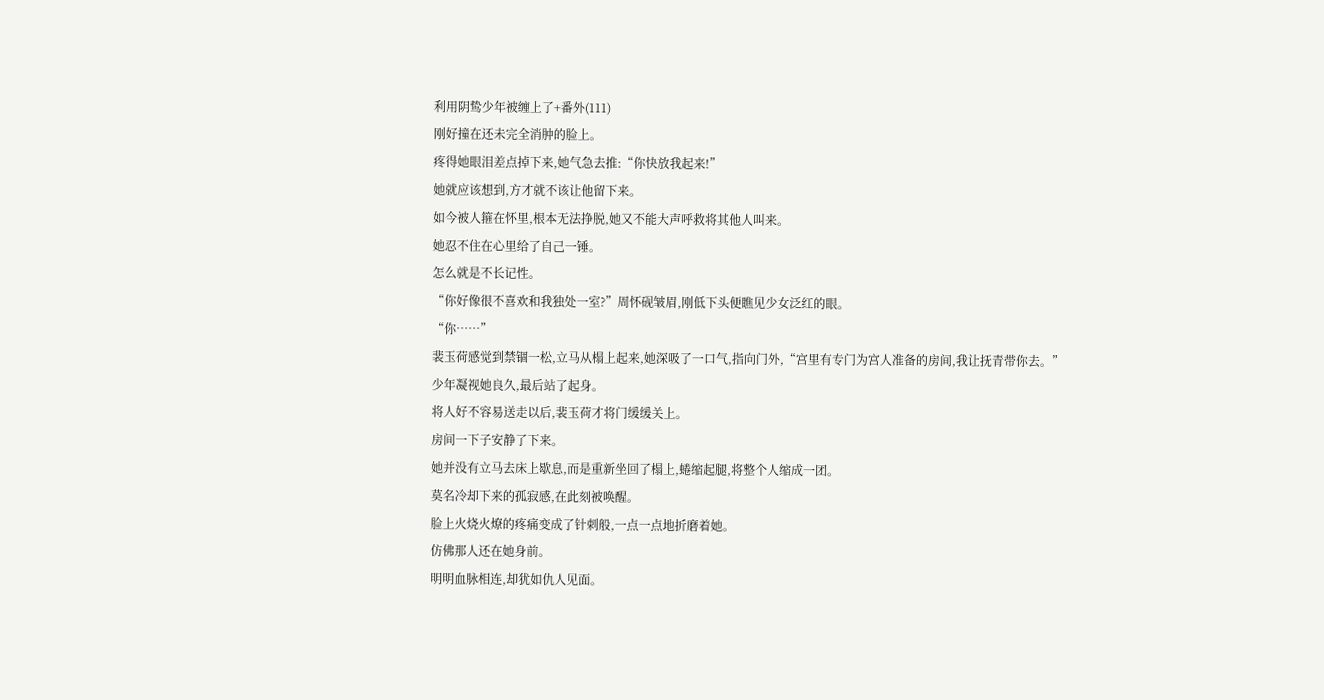利用阴鸷少年被缠上了+番外(111)
刚好撞在还未完全消肿的脸上。
疼得她眼泪差点掉下来,她气急去推:“你快放我起来!”
她就应该想到,方才就不该让他留下来。
如今被人箍在怀里,根本无法挣脱,她又不能大声呼救将其他人叫来。
她忍不住在心里给了自己一锤。
怎么就是不长记性。
“你好像很不喜欢和我独处一室?”周怀砚皱眉,刚低下头便瞧见少女泛红的眼。
“你……”
裴玉荷感觉到禁锢一松,立马从榻上起来,她深吸了一口气,指向门外,“宫里有专门为宫人准备的房间,我让抚青带你去。”
少年凝视她良久,最后站了起身。
将人好不容易送走以后,裴玉荷才将门缓缓关上。
房间一下子安静了下来。
她并没有立马去床上歇息,而是重新坐回了榻上,蜷缩起腿,将整个人缩成一团。
莫名冷却下来的孤寂感,在此刻被唤醒。
脸上火烧火燎的疼痛变成了针刺般,一点一点地折磨着她。
仿佛那人还在她身前。
明明血脉相连,却犹如仇人见面。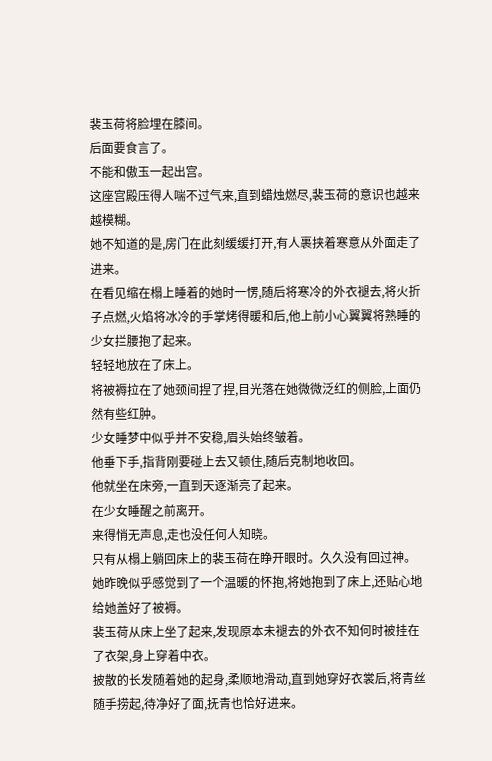裴玉荷将脸埋在膝间。
后面要食言了。
不能和傲玉一起出宫。
这座宫殿压得人喘不过气来,直到蜡烛燃尽,裴玉荷的意识也越来越模糊。
她不知道的是,房门在此刻缓缓打开,有人裹挟着寒意从外面走了进来。
在看见缩在榻上睡着的她时一愣,随后将寒冷的外衣褪去,将火折子点燃,火焰将冰冷的手掌烤得暖和后,他上前小心翼翼将熟睡的少女拦腰抱了起来。
轻轻地放在了床上。
将被褥拉在了她颈间捏了捏,目光落在她微微泛红的侧脸,上面仍然有些红肿。
少女睡梦中似乎并不安稳,眉头始终皱着。
他垂下手,指背刚要碰上去又顿住,随后克制地收回。
他就坐在床旁,一直到天逐渐亮了起来。
在少女睡醒之前离开。
来得悄无声息,走也没任何人知晓。
只有从榻上躺回床上的裴玉荷在睁开眼时。久久没有回过神。
她昨晚似乎感觉到了一个温暖的怀抱,将她抱到了床上,还贴心地给她盖好了被褥。
裴玉荷从床上坐了起来,发现原本未褪去的外衣不知何时被挂在了衣架,身上穿着中衣。
披散的长发随着她的起身,柔顺地滑动,直到她穿好衣裳后,将青丝随手捞起,待净好了面,抚青也恰好进来。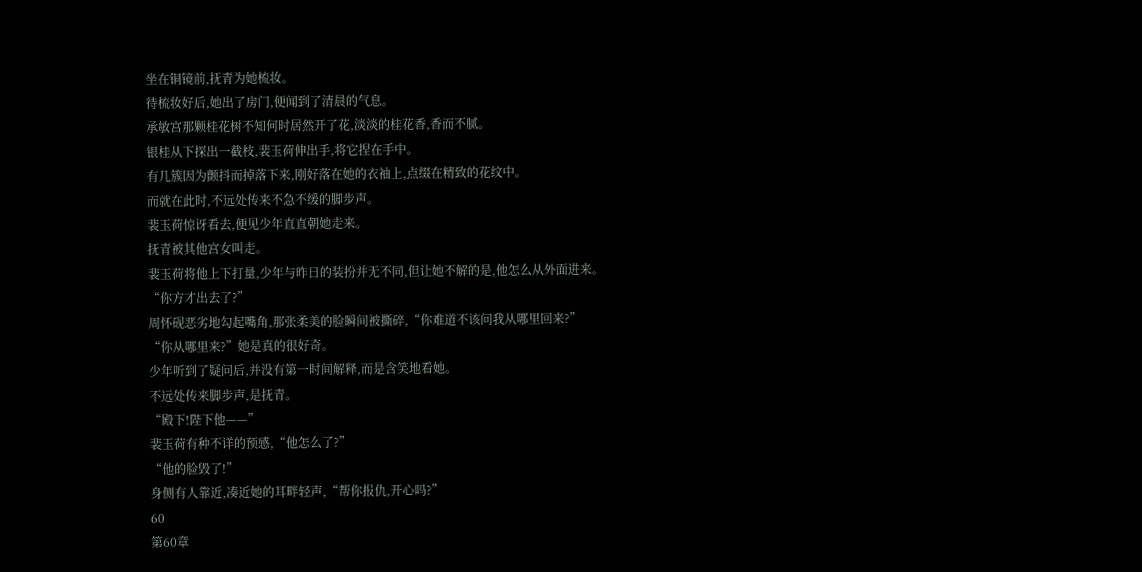坐在铜镜前,抚青为她梳妆。
待梳妆好后,她出了房门,便闻到了清晨的气息。
承敏宫那颗桂花树不知何时居然开了花,淡淡的桂花香,香而不腻。
银桂从下探出一截枝,裴玉荷伸出手,将它捏在手中。
有几簇因为颤抖而掉落下来,刚好落在她的衣袖上,点缀在精致的花纹中。
而就在此时,不远处传来不急不缓的脚步声。
裴玉荷惊讶看去,便见少年直直朝她走来。
抚青被其他宫女叫走。
裴玉荷将他上下打量,少年与昨日的装扮并无不同,但让她不解的是,他怎么从外面进来。
“你方才出去了?”
周怀砚恶劣地勾起嘴角,那张柔美的脸瞬间被撕碎,“你难道不该问我从哪里回来?”
“你从哪里来?”她是真的很好奇。
少年听到了疑问后,并没有第一时间解释,而是含笑地看她。
不远处传来脚步声,是抚青。
“殿下!陛下他——”
裴玉荷有种不详的预感,“他怎么了?”
“他的脸毁了!”
身侧有人靠近,凑近她的耳畔轻声,“帮你报仇,开心吗?”
60
第60章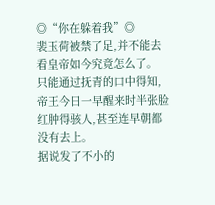◎“你在躲着我”◎
裴玉荷被禁了足,并不能去看皇帝如今究竟怎么了。
只能通过抚青的口中得知,帝王今日一早醒来时半张脸红肿得骇人,甚至连早朝都没有去上。
据说发了不小的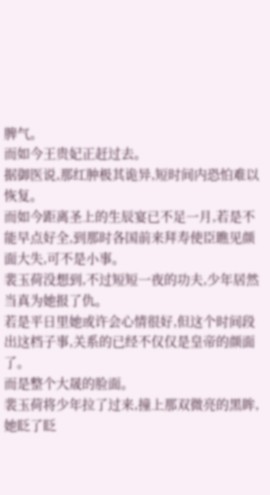脾气。
而如今王贵妃正赶过去。
据御医说,那红肿极其诡异,短时间内恐怕难以恢复。
而如今距离圣上的生辰宴已不足一月,若是不能早点好全,到那时各国前来拜寿使臣瞧见颜面大失,可不是小事。
裴玉荷没想到,不过短短一夜的功夫,少年居然当真为她报了仇。
若是平日里她或许会心情很好,但这个时间段出这档子事,关系的已经不仅仅是皇帝的颜面了。
而是整个大晟的脸面。
裴玉荷将少年拉了过来,撞上那双微亮的黑眸,她眨了眨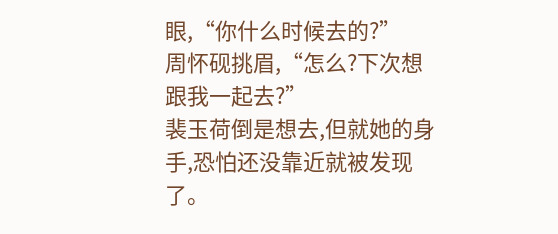眼,“你什么时候去的?”
周怀砚挑眉,“怎么?下次想跟我一起去?”
裴玉荷倒是想去,但就她的身手,恐怕还没靠近就被发现了。